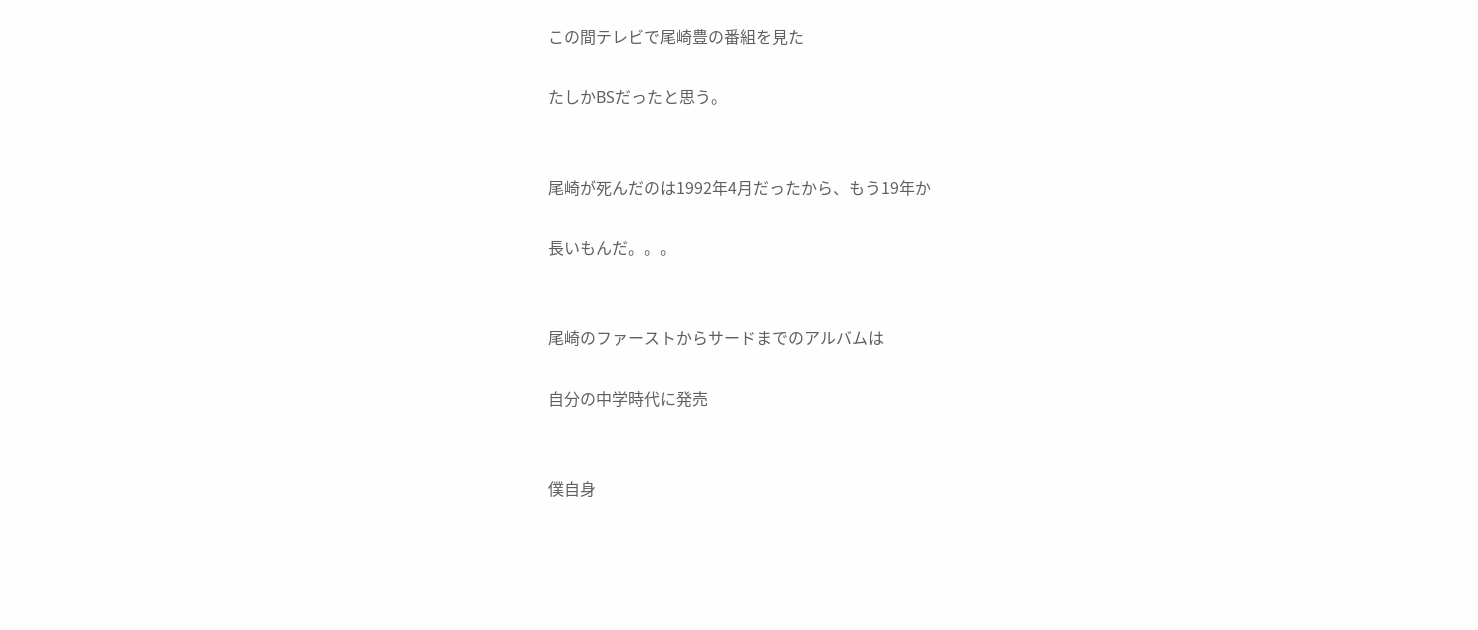この間テレビで尾崎豊の番組を見た

たしかBSだったと思う。


尾崎が死んだのは1992年4月だったから、もう19年か

長いもんだ。。。


尾崎のファーストからサードまでのアルバムは

自分の中学時代に発売


僕自身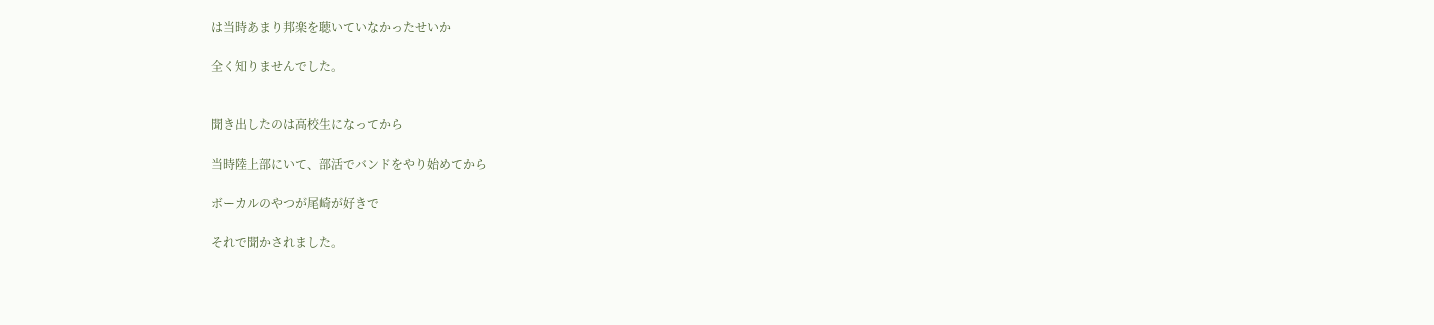は当時あまり邦楽を聴いていなかったせいか

全く知りませんでした。


聞き出したのは高校生になってから

当時陸上部にいて、部活でバンドをやり始めてから

ボーカルのやつが尾崎が好きで

それで聞かされました。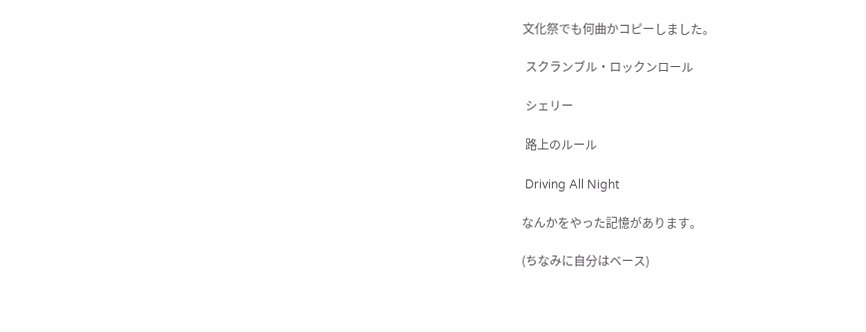文化祭でも何曲かコピーしました。

 スクランブル・ロックンロール

 シェリー

 路上のルール

 Driving All Night

なんかをやった記憶があります。

(ちなみに自分はベース)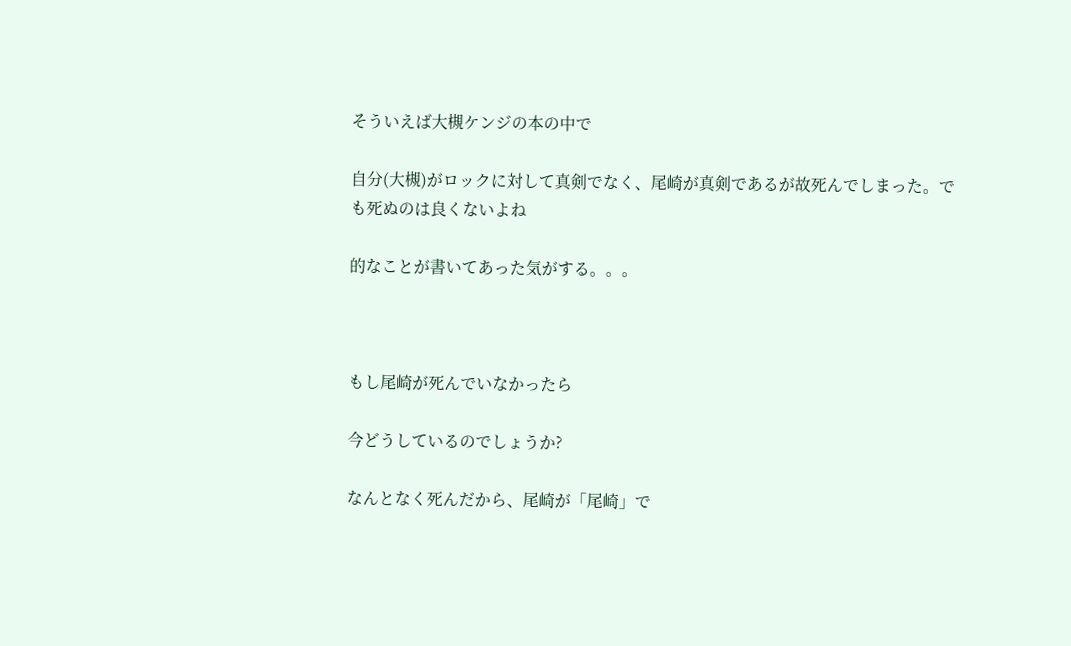そういえば大槻ケンジの本の中で

自分(大槻)がロックに対して真剣でなく、尾崎が真剣であるが故死んでしまった。でも死ぬのは良くないよね

的なことが書いてあった気がする。。。



もし尾崎が死んでいなかったら

今どうしているのでしょうか?

なんとなく死んだから、尾崎が「尾崎」で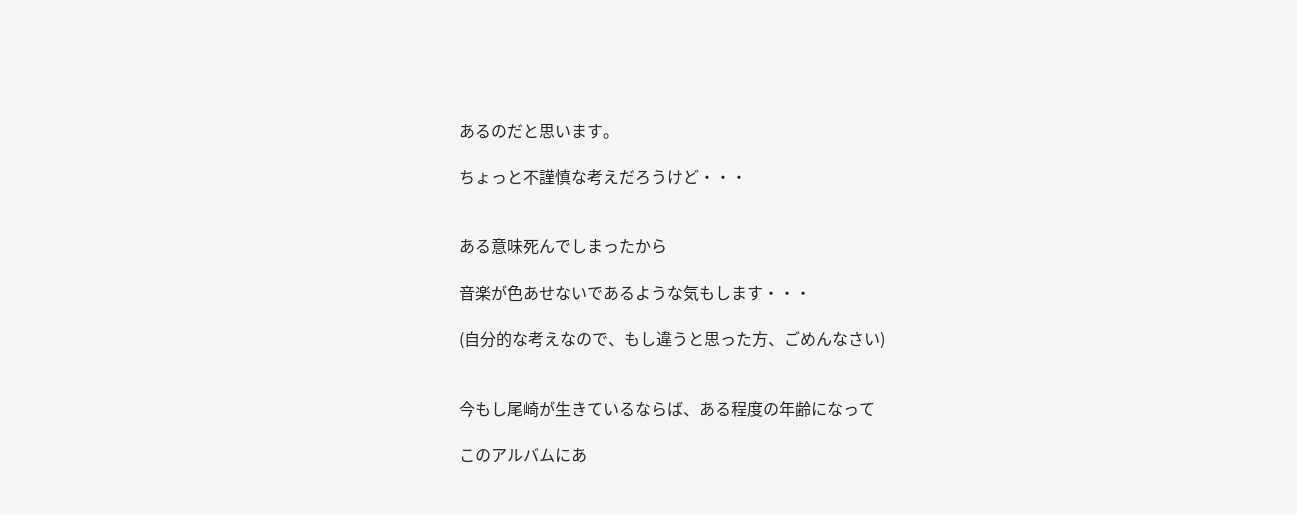あるのだと思います。

ちょっと不謹慎な考えだろうけど・・・


ある意味死んでしまったから

音楽が色あせないであるような気もします・・・

(自分的な考えなので、もし違うと思った方、ごめんなさい)


今もし尾崎が生きているならば、ある程度の年齢になって

このアルバムにあ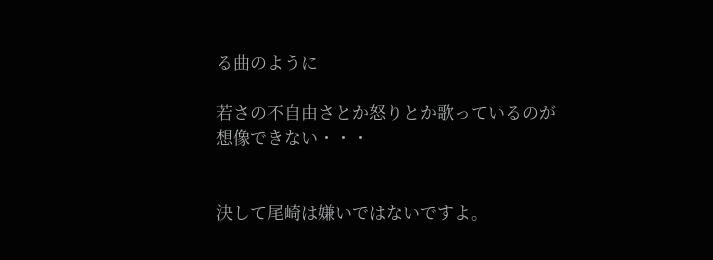る曲のように

若さの不自由さとか怒りとか歌っているのが想像できない・・・


決して尾崎は嫌いではないですよ。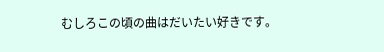むしろこの頃の曲はだいたい好きです。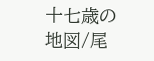十七歳の地図/尾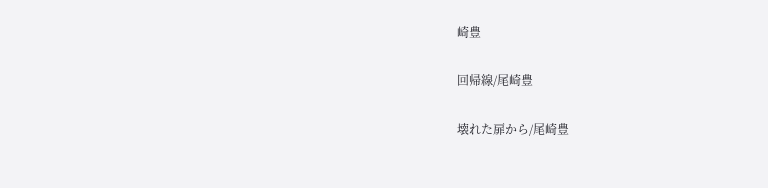崎豊

回帰線/尾崎豊

壊れた扉から/尾崎豊